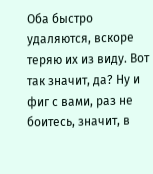Оба быстро удаляются, вскоре теряю их из виду. Вот так значит, да? Ну и фиг с вами, раз не боитесь, значит, в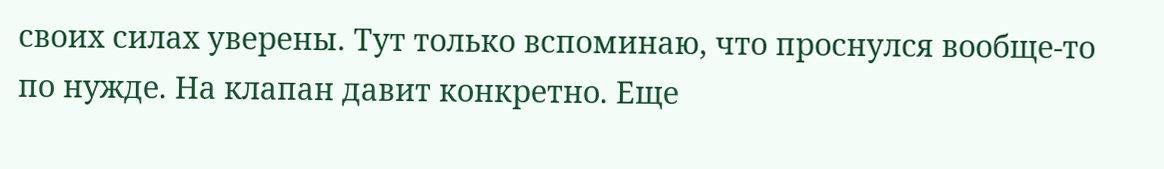своих силах уверены. Тут только вспоминаю, что проснулся вообще-то по нужде. На клапан давит конкретно. Еще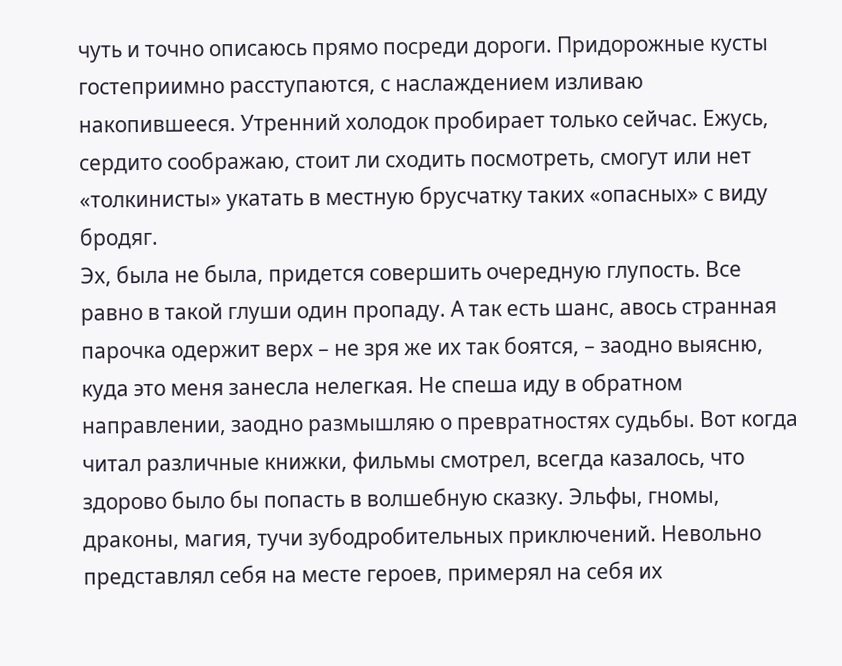чуть и точно описаюсь прямо посреди дороги. Придорожные кусты гостеприимно расступаются, с наслаждением изливаю накопившееся. Утренний холодок пробирает только сейчас. Ежусь, сердито соображаю, стоит ли сходить посмотреть, смогут или нет «толкинисты» укатать в местную брусчатку таких «опасных» с виду бродяг.
Эх, была не была, придется совершить очередную глупость. Все равно в такой глуши один пропаду. А так есть шанс, авось странная парочка одержит верх – не зря же их так боятся, – заодно выясню, куда это меня занесла нелегкая. Не спеша иду в обратном направлении, заодно размышляю о превратностях судьбы. Вот когда читал различные книжки, фильмы смотрел, всегда казалось, что здорово было бы попасть в волшебную сказку. Эльфы, гномы, драконы, магия, тучи зубодробительных приключений. Невольно представлял себя на месте героев, примерял на себя их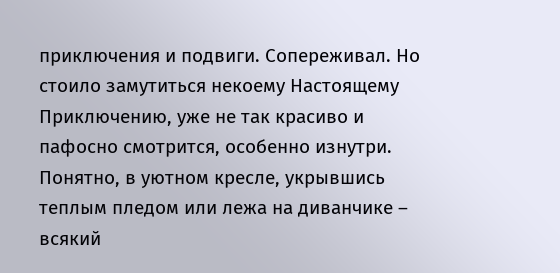приключения и подвиги. Сопереживал. Но стоило замутиться некоему Настоящему Приключению, уже не так красиво и пафосно смотрится, особенно изнутри. Понятно, в уютном кресле, укрывшись теплым пледом или лежа на диванчике – всякий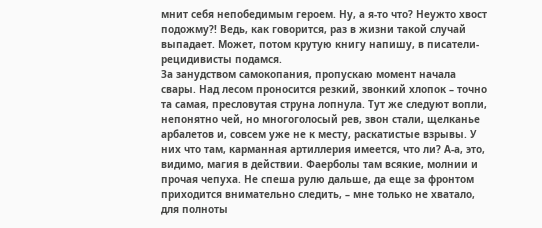мнит себя непобедимым героем. Ну, а я-то что? Неужто хвост подожму?! Ведь, как говорится, раз в жизни такой случай выпадает. Может, потом крутую книгу напишу, в писатели-рецидивисты подамся.
За занудством самокопания, пропускаю момент начала свары. Над лесом проносится резкий, звонкий хлопок – точно та самая, пресловутая струна лопнула. Тут же следуют вопли, непонятно чей, но многоголосый рев, звон стали, щелканье арбалетов и, совсем уже не к месту, раскатистые взрывы. У них что там, карманная артиллерия имеется, что ли? А-а, это, видимо, магия в действии. Фаерболы там всякие, молнии и прочая чепуха. Не спеша рулю дальше, да еще за фронтом приходится внимательно следить, – мне только не хватало, для полноты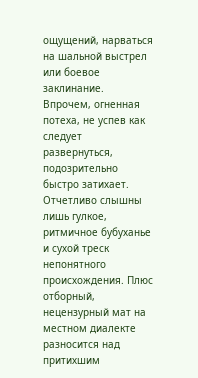ощущений, нарваться на шальной выстрел или боевое заклинание. Впрочем, огненная потеха, не успев как следует развернуться, подозрительно быстро затихает. Отчетливо слышны лишь гулкое, ритмичное бубуханье и сухой треск непонятного происхождения. Плюс отборный, нецензурный мат на местном диалекте разносится над притихшим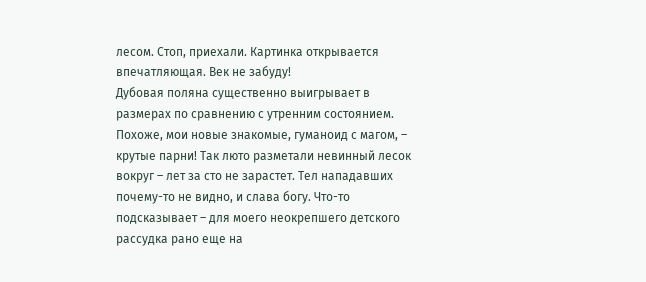лесом. Стоп, приехали. Картинка открывается впечатляющая. Век не забуду!
Дубовая поляна существенно выигрывает в размерах по сравнению с утренним состоянием. Похоже, мои новые знакомые, гуманоид с магом, – крутые парни! Так люто разметали невинный лесок вокруг – лет за сто не зарастет. Тел нападавших почему-то не видно, и слава богу. Что-то подсказывает – для моего неокрепшего детского рассудка рано еще на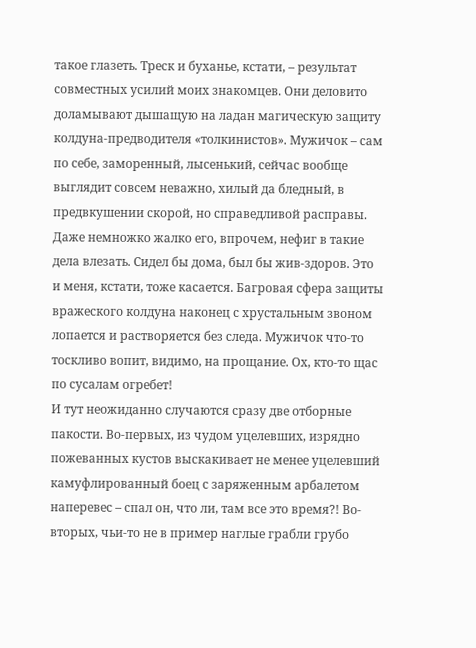такое глазеть. Треск и буханье, кстати, – результат совместных усилий моих знакомцев. Они деловито доламывают дышащую на ладан магическую защиту колдуна-предводителя «толкинистов». Мужичок – сам по себе, заморенный, лысенький, сейчас вообще выглядит совсем неважно, хилый да бледный, в предвкушении скорой, но справедливой расправы. Даже немножко жалко его, впрочем, нефиг в такие дела влезать. Сидел бы дома, был бы жив-здоров. Это и меня, кстати, тоже касается. Багровая сфера защиты вражеского колдуна наконец с хрустальным звоном лопается и растворяется без следа. Мужичок что-то тоскливо вопит, видимо, на прощание. Ох, кто-то щас по сусалам огребет!
И тут неожиданно случаются сразу две отборные пакости. Во-первых, из чудом уцелевших, изрядно пожеванных кустов выскакивает не менее уцелевший камуфлированный боец с заряженным арбалетом наперевес – спал он, что ли, там все это время?! Во-вторых, чьи-то не в пример наглые грабли грубо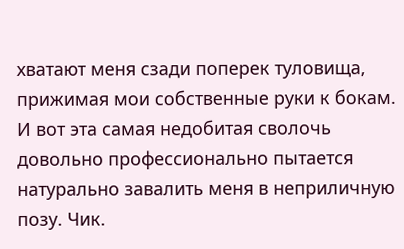хватают меня сзади поперек туловища, прижимая мои собственные руки к бокам. И вот эта самая недобитая сволочь довольно профессионально пытается натурально завалить меня в неприличную позу. Чик.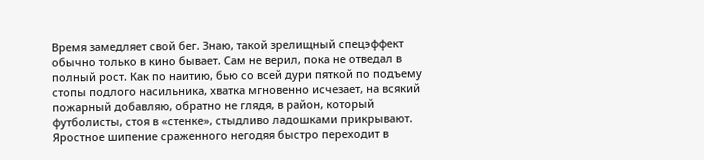Время замедляет свой бег. Знаю, такой зрелищный спецэффект обычно только в кино бывает. Сам не верил, пока не отведал в полный рост. Как по наитию, бью со всей дури пяткой по подъему стопы подлого насильника, хватка мгновенно исчезает, на всякий пожарный добавляю, обратно не глядя, в район, который футболисты, стоя в «стенке», стыдливо ладошками прикрывают. Яростное шипение сраженного негодяя быстро переходит в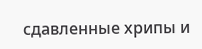сдавленные хрипы и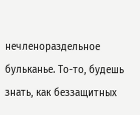нечленораздельное бульканье. То-то, будешь знать, как беззащитных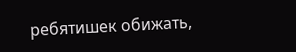ребятишек обижать,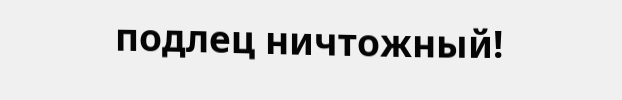подлец ничтожный!